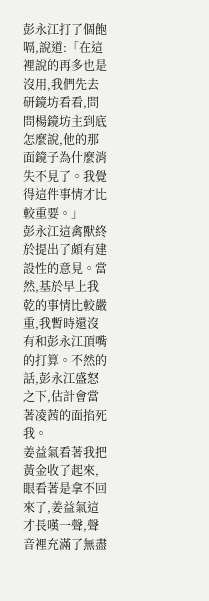彭永江打了個飽嗝,說道:「在這裡說的再多也是沒用,我們先去研鏡坊看看,問問楊鏡坊主到底怎麼說,他的那面鏡子為什麼消失不見了。我覺得這件事情才比較重要。」
彭永江這禽獸終於提出了頗有建設性的意見。當然,基於早上我乾的事情比較嚴重,我暫時還沒有和彭永江頂嘴的打算。不然的話,彭永江盛怒之下,估計會當著凌茜的面掐死我。
姜益氣看著我把黃金收了起來,眼看著是拿不回來了,姜益氣這才長嘆一聲,聲音裡充滿了無盡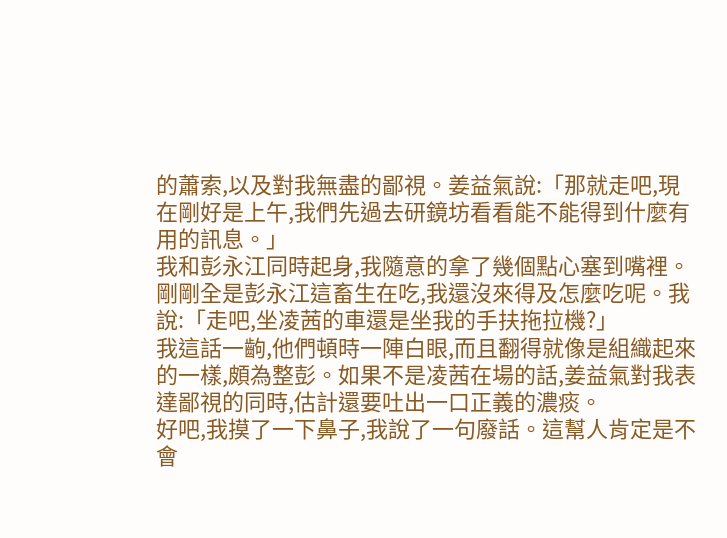的蕭索,以及對我無盡的鄙視。姜益氣說:「那就走吧,現在剛好是上午,我們先過去研鏡坊看看能不能得到什麼有用的訊息。」
我和彭永江同時起身,我隨意的拿了幾個點心塞到嘴裡。剛剛全是彭永江這畜生在吃,我還沒來得及怎麼吃呢。我說:「走吧,坐凌茜的車還是坐我的手扶拖拉機?」
我這話一齣,他們頓時一陣白眼,而且翻得就像是組織起來的一樣,頗為整彭。如果不是凌茜在場的話,姜益氣對我表達鄙視的同時,估計還要吐出一口正義的濃痰。
好吧,我摸了一下鼻子,我說了一句廢話。這幫人肯定是不會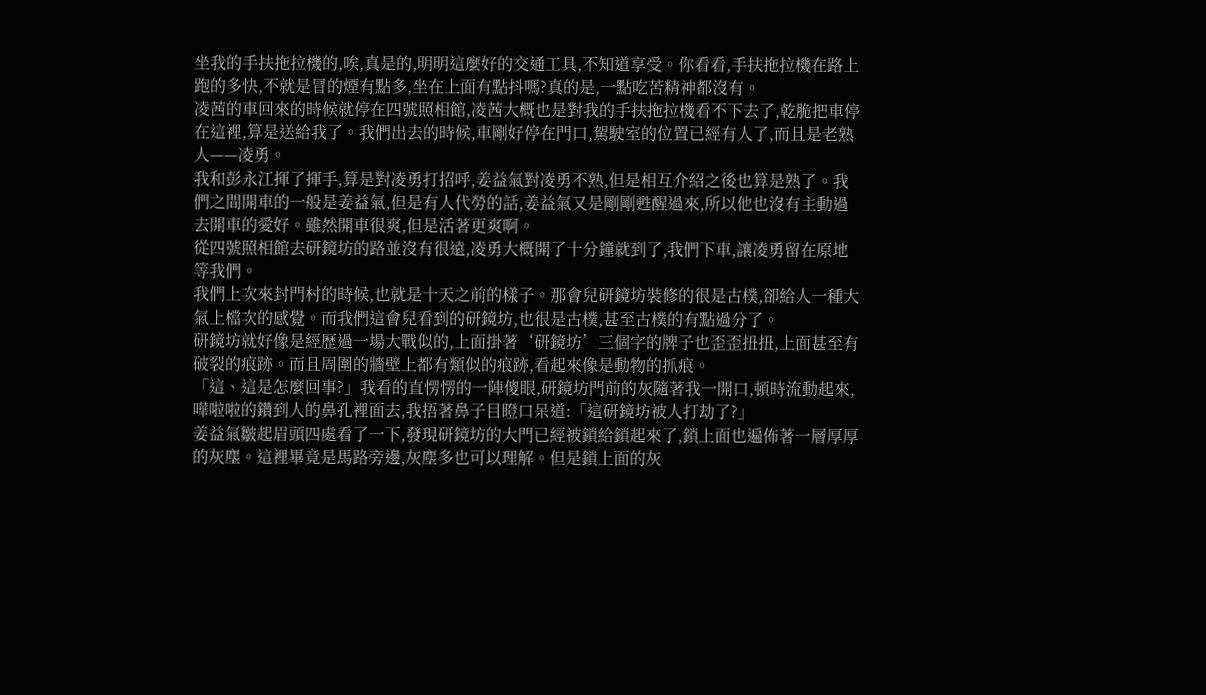坐我的手扶拖拉機的,唉,真是的,明明這麼好的交通工具,不知道享受。你看看,手扶拖拉機在路上跑的多快,不就是冒的煙有點多,坐在上面有點抖嗎?真的是,一點吃苦精神都沒有。
凌茜的車回來的時候就停在四號照相館,凌茜大概也是對我的手扶拖拉機看不下去了,乾脆把車停在這裡,算是送給我了。我們出去的時候,車剛好停在門口,駕駛室的位置已經有人了,而且是老熟人——凌勇。
我和彭永江揮了揮手,算是對凌勇打招呼,姜益氣對凌勇不熟,但是相互介紹之後也算是熟了。我們之間開車的一般是姜益氣,但是有人代勞的話,姜益氣又是剛剛甦醒過來,所以他也沒有主動過去開車的愛好。雖然開車很爽,但是活著更爽啊。
從四號照相館去研鏡坊的路並沒有很遠,凌勇大概開了十分鐘就到了,我們下車,讓凌勇留在原地等我們。
我們上次來封門村的時候,也就是十天之前的樣子。那會兒研鏡坊裝修的很是古樸,卻給人一種大氣上檔次的感覺。而我們這會兒看到的研鏡坊,也很是古樸,甚至古樸的有點過分了。
研鏡坊就好像是經歷過一場大戰似的,上面掛著‘研鏡坊’三個字的牌子也歪歪扭扭,上面甚至有破裂的痕跡。而且周圍的牆壁上都有類似的痕跡,看起來像是動物的抓痕。
「這、這是怎麼回事?」我看的直愣愣的一陣傻眼,研鏡坊門前的灰隨著我一開口,頓時流動起來,嘩啦啦的鑽到人的鼻孔裡面去,我捂著鼻子目瞪口呆道:「這研鏡坊被人打劫了?」
姜益氣皺起眉頭四處看了一下,發現研鏡坊的大門已經被鎖給鎖起來了,鎖上面也遍佈著一層厚厚的灰塵。這裡畢竟是馬路旁邊,灰塵多也可以理解。但是鎖上面的灰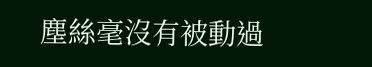塵絲毫沒有被動過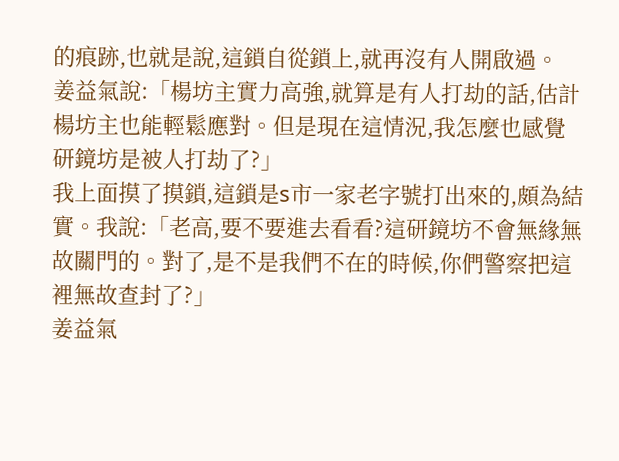的痕跡,也就是說,這鎖自從鎖上,就再沒有人開啟過。
姜益氣說:「楊坊主實力高強,就算是有人打劫的話,估計楊坊主也能輕鬆應對。但是現在這情況,我怎麼也感覺研鏡坊是被人打劫了?」
我上面摸了摸鎖,這鎖是s市一家老字號打出來的,頗為結實。我說:「老高,要不要進去看看?這研鏡坊不會無緣無故關門的。對了,是不是我們不在的時候,你們警察把這裡無故查封了?」
姜益氣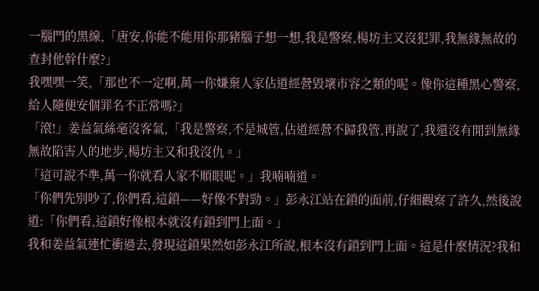一腦門的黑線,「唐安,你能不能用你那豬腦子想一想,我是警察,楊坊主又沒犯罪,我無緣無故的查封他幹什麼?」
我嘿嘿一笑,「那也不一定啊,萬一你嫌棄人家佔道經營毀壞市容之類的呢。像你這種黑心警察,給人隨便安個罪名不正常嗎?」
「滾!」姜益氣絲毫沒客氣,「我是警察,不是城管,佔道經營不歸我管,再說了,我還沒有閒到無緣無故陷害人的地步,楊坊主又和我沒仇。」
「這可說不準,萬一你就看人家不順眼呢。」我喃喃道。
「你們先別吵了,你們看,這鎖——好像不對勁。」彭永江站在鎖的面前,仔細觀察了許久,然後說道:「你們看,這鎖好像根本就沒有鎖到門上面。」
我和姜益氣連忙衝過去,發現這鎖果然如彭永江所說,根本沒有鎖到門上面。這是什麼情況?我和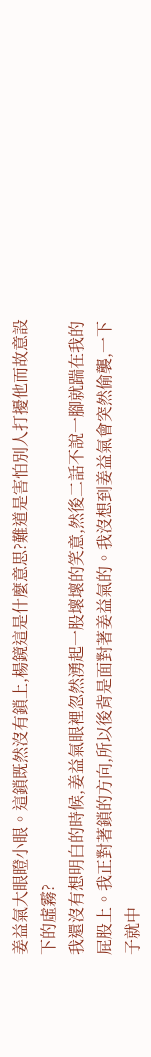姜益氣大眼瞪小眼。這鎖既然沒有鎖上,楊鏡這是什麼意思?難道是害怕別人打擾他而故意設下的虛霧?
我還沒有想明白的時候,姜益氣眼裡忽然湧起一股壞壞的笑意,然後二話不說一腳就踹在我的屁股上。我正對著鎖的方向,所以後背是面對著姜益氣的。我沒想到姜益氣會突然偷襲,一下子就中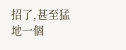招了,甚至猛地一個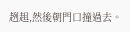趔趄,然後朝門口撞過去。